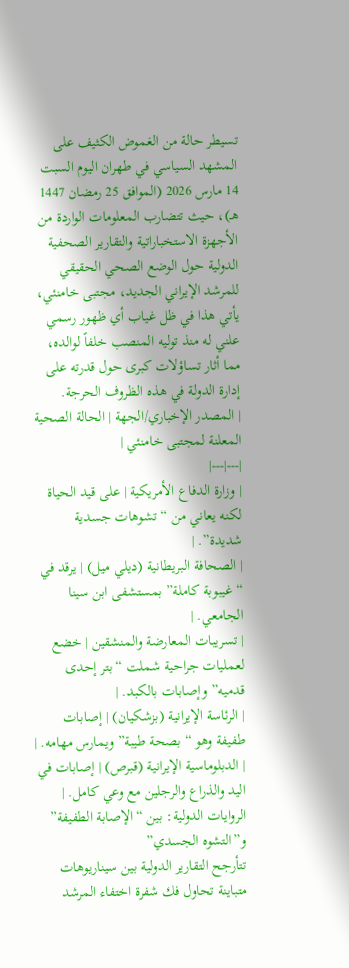تسيطر حالة من الغموض الكثيف على المشهد السياسي في طهران اليوم السبت 14 مارس 2026 (الموافق 25 رمضان 1447 هـ)، حيث تتضارب المعلومات الواردة من الأجهزة الاستخباراتية والتقارير الصحفية الدولية حول الوضع الصحي الحقيقي للمرشد الإيراني الجديد، مجتبى خامنئي، يأتي هذا في ظل غياب أي ظهور رسمي علني له منذ توليه المنصب خلفاً لوالده، مما أثار تساؤلات كبرى حول قدرته على إدارة الدولة في هذه الظروف الحرجة.
| المصدر الإخباري/الجهة | الحالة الصحية المعلنة لمجتبى خامنئي |
|---|---|
| وزارة الدفاع الأمريكية | على قيد الحياة لكنه يعاني من “تشوهات جسدية شديدة”. |
| الصحافة البريطانية (ديلي ميل) | يرقد في “غيبوبة كاملة” بمستشفى ابن سينا الجامعي. |
| تسريبات المعارضة والمنشقين | خضع لعمليات جراحية شملت “بتر إحدى قدميه” وإصابات بالكبد. |
| الرئاسة الإيرانية (بزشكيان) | إصابات طفيفة وهو “بصحة طيبة” ويمارس مهامه. |
| الدبلوماسية الإيرانية (قبرص) | إصابات في اليد والذراع والرجلين مع وعي كامل. |
الروايات الدولية: بين “الإصابة الطفيفة” و”التشوه الجسدي”
تتأرجح التقارير الدولية بين سيناريوهات متباينة تحاول فك شفرة اختفاء المرشد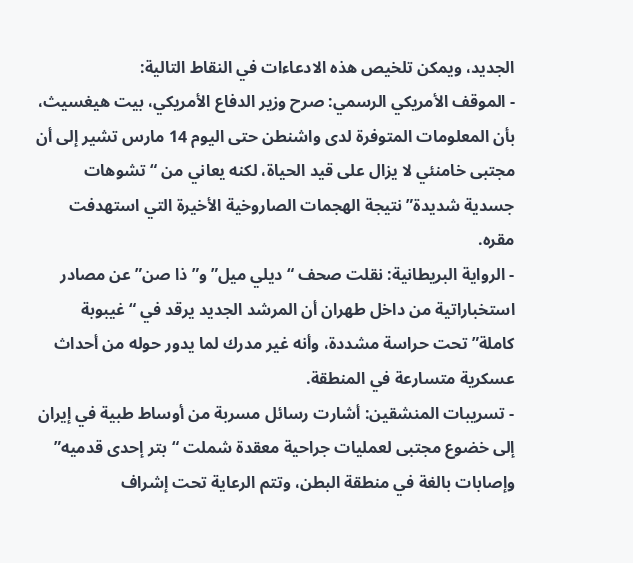الجديد، ويمكن تلخيص هذه الادعاءات في النقاط التالية:
- الموقف الأمريكي الرسمي: صرح وزير الدفاع الأمريكي، بيت هيغسيث، بأن المعلومات المتوفرة لدى واشنطن حتى اليوم 14 مارس تشير إلى أن مجتبى خامنئي لا يزال على قيد الحياة، لكنه يعاني من “تشوهات جسدية شديدة” نتيجة الهجمات الصاروخية الأخيرة التي استهدفت مقره.
- الرواية البريطانية: نقلت صحف “ديلي ميل” و”ذا صن” عن مصادر استخباراتية من داخل طهران أن المرشد الجديد يرقد في “غيبوبة كاملة” تحت حراسة مشددة، وأنه غير مدرك لما يدور حوله من أحداث عسكرية متسارعة في المنطقة.
- تسريبات المنشقين: أشارت رسائل مسربة من أوساط طبية في إيران إلى خضوع مجتبى لعمليات جراحية معقدة شملت “بتر إحدى قدميه” وإصابات بالغة في منطقة البطن، وتتم الرعاية تحت إشراف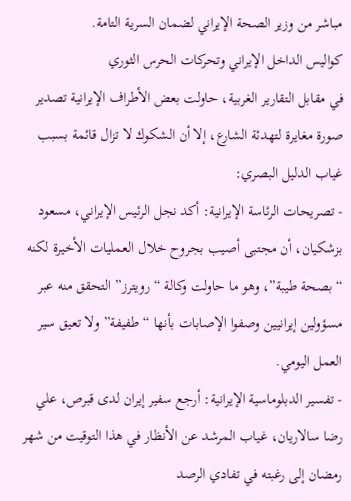مباشر من وزير الصحة الإيراني لضمان السرية التامة.
كواليس الداخل الإيراني وتحركات الحرس الثوري
في مقابل التقارير الغربية، حاولت بعض الأطراف الإيرانية تصدير صورة مغايرة لتهدئة الشارع، إلا أن الشكوك لا تزال قائمة بسبب غياب الدليل البصري:
- تصريحات الرئاسة الإيرانية: أكد نجل الرئيس الإيراني، مسعود بزشكيان، أن مجتبى أصيب بجروح خلال العمليات الأخيرة لكنه “بصحة طيبة”، وهو ما حاولت وكالة “رويترز” التحقق منه عبر مسؤولين إيرانيين وصفوا الإصابات بأنها “طفيفة” ولا تعيق سير العمل اليومي.
- تفسير الدبلوماسية الإيرانية: أرجع سفير إيران لدى قبرص، علي رضا سالاريان، غياب المرشد عن الأنظار في هذا التوقيت من شهر رمضان إلى رغبته في تفادي الرصد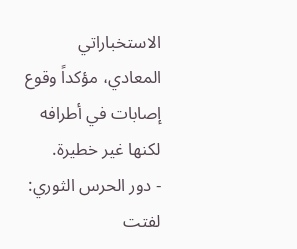الاستخباراتي المعادي، مؤكداً وقوع إصابات في أطرافه لكنها غير خطيرة.
- دور الحرس الثوري: لفتت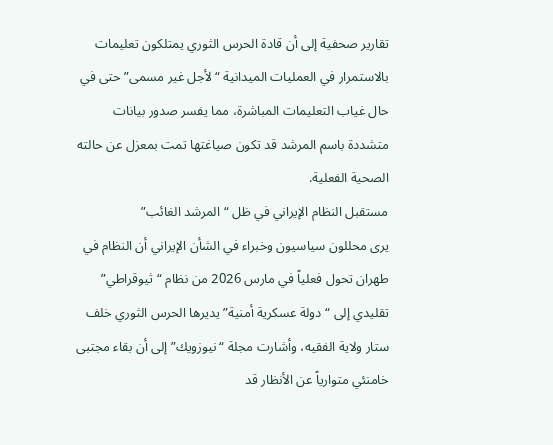تقارير صحفية إلى أن قادة الحرس الثوري يمتلكون تعليمات بالاستمرار في العمليات الميدانية “لأجل غير مسمى” حتى في حال غياب التعليمات المباشرة، مما يفسر صدور بيانات متشددة باسم المرشد قد تكون صياغتها تمت بمعزل عن حالته الصحية الفعلية.
مستقبل النظام الإيراني في ظل “المرشد الغائب”
يرى محللون سياسيون وخبراء في الشأن الإيراني أن النظام في طهران تحول فعلياً في مارس 2026 من نظام “ثيوقراطي” تقليدي إلى “دولة عسكرية أمنية” يديرها الحرس الثوري خلف ستار ولاية الفقيه، وأشارت مجلة “نيوزويك” إلى أن بقاء مجتبى خامنئي متوارياً عن الأنظار قد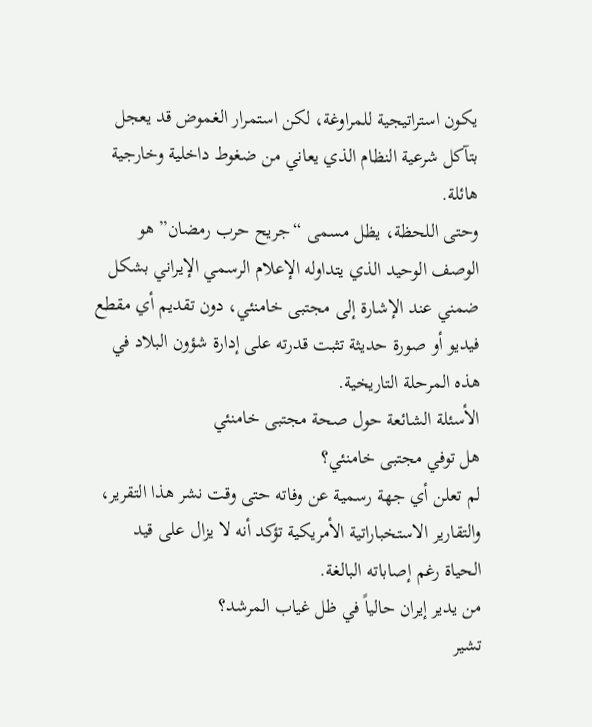يكون استراتيجية للمراوغة، لكن استمرار الغموض قد يعجل بتآكل شرعية النظام الذي يعاني من ضغوط داخلية وخارجية هائلة.
وحتى اللحظة، يظل مسمى “جريح حرب رمضان” هو الوصف الوحيد الذي يتداوله الإعلام الرسمي الإيراني بشكل ضمني عند الإشارة إلى مجتبى خامنئي، دون تقديم أي مقطع فيديو أو صورة حديثة تثبت قدرته على إدارة شؤون البلاد في هذه المرحلة التاريخية.
الأسئلة الشائعة حول صحة مجتبى خامنئي
هل توفي مجتبى خامنئي؟
لم تعلن أي جهة رسمية عن وفاته حتى وقت نشر هذا التقرير، والتقارير الاستخباراتية الأمريكية تؤكد أنه لا يزال على قيد الحياة رغم إصاباته البالغة.
من يدير إيران حالياً في ظل غياب المرشد؟
تشير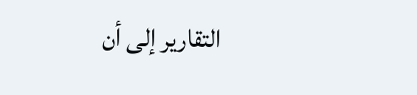التقارير إلى أن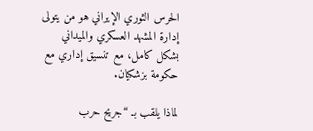الحرس الثوري الإيراني هو من يتولى إدارة المشهد العسكري والميداني بشكل كامل، مع تنسيق إداري مع حكومة بزشكيان.

لماذا يلقب بـ “جريح حرب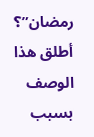رمضان”؟
أطلق هذا الوصف بسبب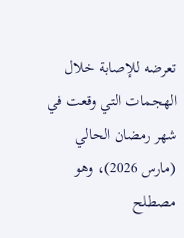تعرضه للإصابة خلال الهجمات التي وقعت في شهر رمضان الحالي (مارس 2026)، وهو مصطلح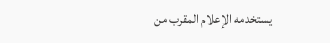يستخدمه الإعلام المقرب من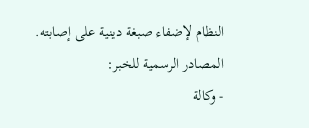النظام لإضفاء صبغة دينية على إصابته.
المصادر الرسمية للخبر:
- وكالة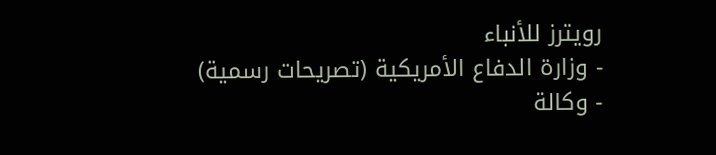رويترز للأنباء
- وزارة الدفاع الأمريكية (تصريحات رسمية)
- وكالة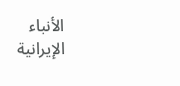الأنباء الإيرانية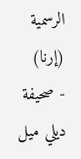الرسمية (إرنا)
- صحيفة ديلي ميل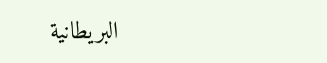البريطانية